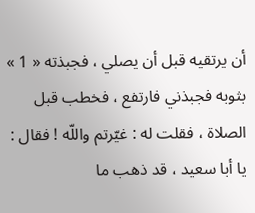أن يرتقيه قبل أن يصلي ، فجبذته « 1 » بثوبه فجبذني فارتفع ، فخطب قبل الصلاة ، فقلت له : غيّرتم واللّه ! فقال : يا أبا سعيد ، قد ذهب ما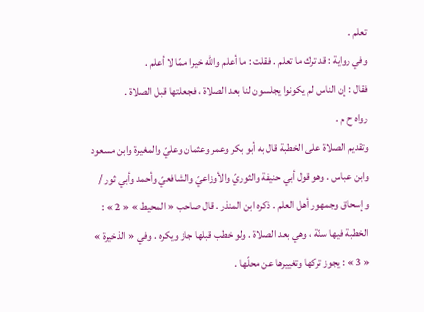تعلم .
وفي رواية : قد ترك ما تعلم . فقلت : ما أعلم واللّه خيرا ممّا لا أعلم .
فقال : إن الناس لم يكونوا يجلسون لنا بعد الصلاة ، فجعلتها قبل الصلاة .
رواه ح م .
وتقديم الصلاة على الخطبة قال به أبو بكر وعمر وعثمان وعليّ والمغيرة وابن مسعود وابن عباس . وهو قول أبي حنيفة والثوريّ والأوزاعيّ والشافعيّ وأحمد وأبي ثور / وإسحاق وجمهور أهل العلم . ذكره ابن المنذر . قال صاحب « المحيط » « 2 » : الخطبة فيها سنّة ، وهي بعد الصلاة . ولو خطب قبلها جاز ويكره . وفي « الذخيرة » « 3 » : يجوز تركها وتغييرها عن محلّها .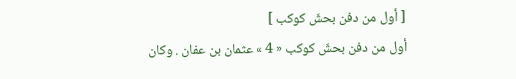[ أول من دفن بحشّ كوكب ]
أول من دفن بحشّ كوكب « 4 » عثمان بن عفان . وكان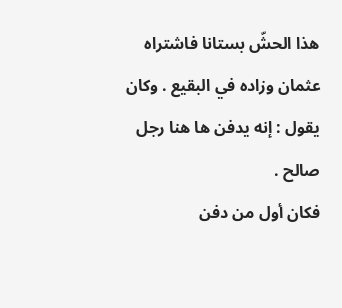هذا الحشّ بستانا فاشتراه عثمان وزاده في البقيع . وكان يقول : إنه يدفن ها هنا رجل صالح .
فكان أول من دفن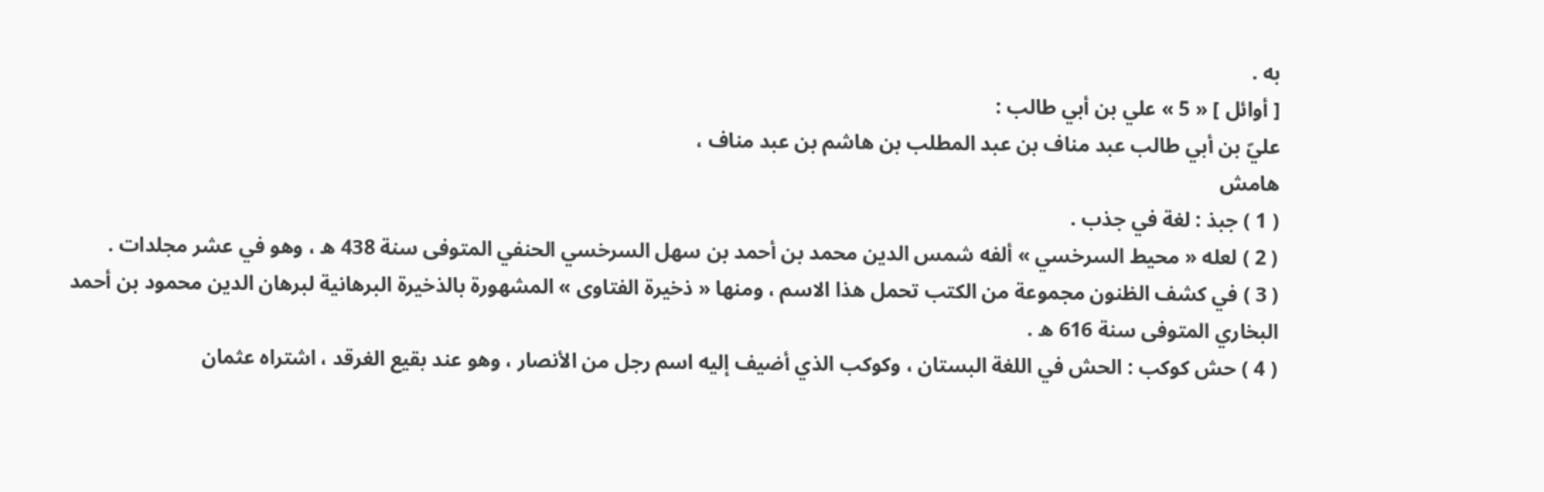به .
[ أوائل ] « 5 » علي بن أبي طالب :
عليّ بن أبي طالب عبد مناف بن عبد المطلب بن هاشم بن عبد مناف ،
هامش
( 1 ) جبذ : لغة في جذب .
( 2 ) لعله « محيط السرخسي » ألفه شمس الدين محمد بن أحمد بن سهل السرخسي الحنفي المتوفى سنة 438 ه ، وهو في عشر مجلدات .
( 3 ) في كشف الظنون مجموعة من الكتب تحمل هذا الاسم ، ومنها « ذخيرة الفتاوى » المشهورة بالذخيرة البرهانية لبرهان الدين محمود بن أحمد البخاري المتوفى سنة 616 ه .
( 4 ) حش كوكب : الحش في اللغة البستان ، وكوكب الذي أضيف إليه اسم رجل من الأنصار ، وهو عند بقيع الغرقد ، اشتراه عثمان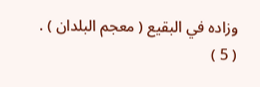وزاده في البقيع ( معجم البلدان ) .
( 5 )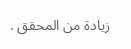زيادة من المحقق .